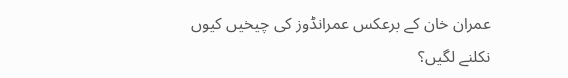عمران خان کے برعکس عمرانڈوز کی چیخیں کیوں نکلنے لگیں؟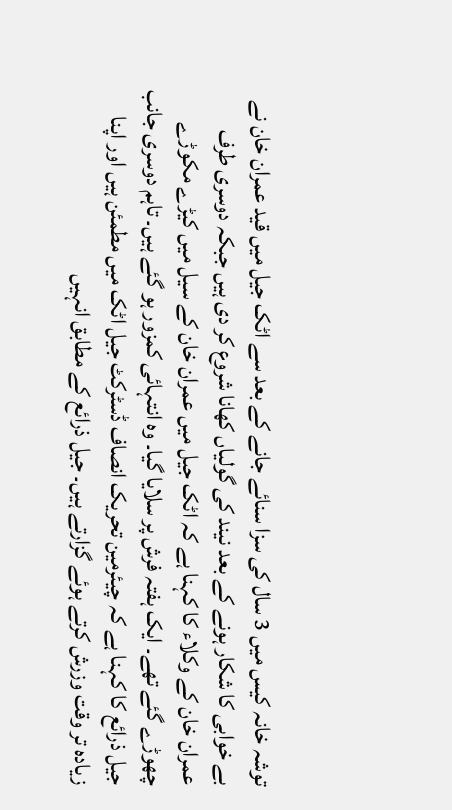توشہ خانہ کیس میں 3 سال کی سزا سنائے جانے کے بعد سے اٹک جیل میں قید عمران خان نے بے خوابی کا شکار ہونے کے بعد نیند کی گولیاں کھانا شروع کر دی ہیں جبکہ دوسری طرف  عمران خان کے وکلاء کا کہنا ہے کہ اٹک جیل میں عمران خان کے سیل میں کیڑے مکوڑے چھوڑے گئے تھے۔ ایک ہفتہ فرش پر سلایا گیا۔ وہ انتہائی کمزور ہو گئے ہیں۔ تاہم دوسری جانب جیل ذرائع کا کہنا ہے کہ چیئرمین تحریک انصاف ڈسٹرکٹ جیل اٹک میں مطمئن ہیں اور اپنا زیادہ تر وقت وزرش کرتے ہوئے گزارتے ہیں۔ جیل ذرائع کے مطابق انہیں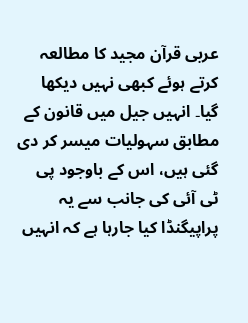عربی قرآن مجید کا مطالعہ کرتے ہوئے کبھی نہیں دیکھا گیا۔ انہیں جیل میں قانون کے مطابق سہولیات میسر کر دی گئی ہیں، اس کے باوجود پی ٹی آئی کی جانب سے یہ پراپیگنڈا کیا جارہا ہے کہ انہیں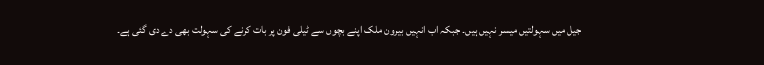جیل میں سہولتیں میسر نہیں ہیں۔ جبکہ اب انہیں بیرون ملک اپنے بچوں سے ٹیلی فون پر بات کرنے کی سہولت بھی دے دی گئی ہے۔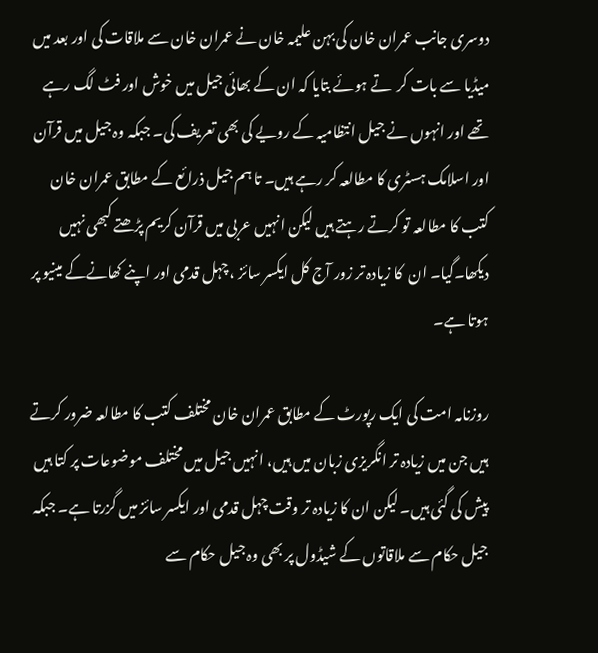دوسری جانب عمران خان کی بہن علیمہ خان نے عمران خان سے ملاقات کی اور بعد میں میڈیا سے بات کر  تے ہوئے بتایا کہ ان کے بھائی جیل میں خوش اور فٹ لگ رہے تھے اور انہوں نے جیل انتظامیہ کے رویے کی بھی تعریف کی۔ جبکہ وہ جیل میں قرآن اور اسلامک ہسٹری کا مطالعہ کر رہے ہیں۔ تا ہم جیل ذرائع کے مطابق عمران خان کتب کا مطالعہ تو کرتے رہتے ہیں لیکن انہیں عربی میں قرآن کریم پڑھتے کبھی نہیں دیکھا۔گیا۔ ان  کا زیادہ تر زور آج کل ایکسر سائز ، چہل قدمی اور اپنے کھانےکے مینیو پر ہوتا ہے۔

روزنامہ امت کی ایک رپورٹ کے مطابق عمران خان مختلف کتب کا مطالعہ ضرور کرتے ہیں جن میں زیادہ تر انگریزی زبان میں ہیں، انہیں جیل میں مختلف موضوعات پر کتا ہیں پیش کی گئی ہیں۔ لیکن ان کا زیادہ تر وقت چہل قدمی اور ایکسر سائز میں گزرتا ہے۔ جبکہ جیل حکام سے ملاقاتوں کے شیڈول پر بھی وہ جیل حکام سے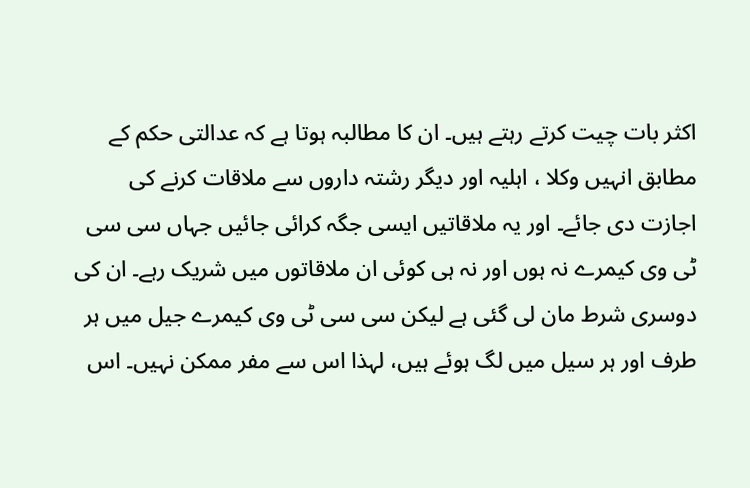اکثر بات چیت کرتے رہتے ہیں۔ ان کا مطالبہ ہوتا ہے کہ عدالتی حکم کے مطابق انہیں وکلا ، اہلیہ اور دیگر رشتہ داروں سے ملاقات کرنے کی اجازت دی جائے۔ اور یہ ملاقاتیں ایسی جگہ کرائی جائیں جہاں سی سی ٹی وی کیمرے نہ ہوں اور نہ ہی کوئی ان ملاقاتوں میں شریک رہے۔ ان کی دوسری شرط مان لی گئی ہے لیکن سی سی ٹی وی کیمرے جیل میں ہر طرف اور ہر سیل میں لگ ہوئے ہیں، لہذا اس سے مفر ممکن نہیں۔ اس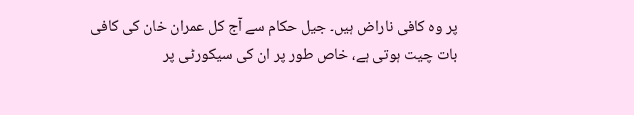پر وہ کافی ناراض ہیں۔ جیل حکام سے آج کل عمران خان کی کافی بات چیت ہوتی ہے، خاص طور پر ان کی سیکورٹی پر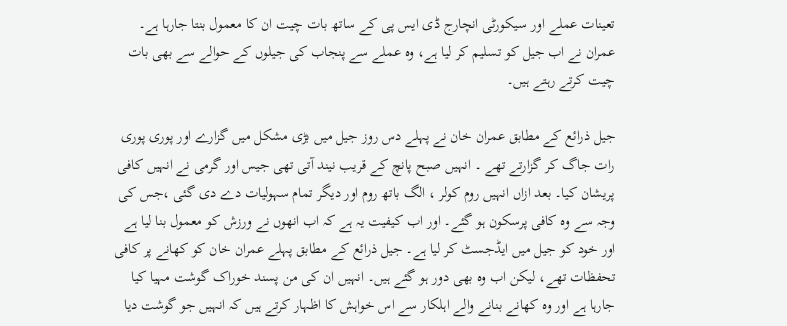تعینات عملے اور سیکورٹی انچارج ڈی ایس پی کے ساتھ بات چیت ان کا معمول بنتا جارہا ہے۔ عمران نے اب جیل کو تسلیم کر لیا ہے، وہ عملے سے پنجاب کی جیلوں کے حوالے سے بھی بات چیت کرتے رہتے ہیں۔

جیل ذرائع کے مطابق عمران خان نے پہلے دس روز جیل میں بڑی مشکل میں گزارے اور پوری پوری رات جاگ کر گزارتے تھے ۔ انہیں صبح پانچ کے قریب نیند آتی تھی جیس اور گرمی نے انہیں کافی پریشان کیا۔ بعد ازاں انہیں روم کولر ، الگ باتھ روم اور دیگر تمام سہولیات دے دی گئی ،جس کی وجہ سے وہ کافی پرسکون ہو گئے۔ اور اب کیفیت یہ ہے کہ اب انھوں نے ورزش کو معمول بنا لیا ہے اور خود کو جیل میں ایڈجسٹ کر لیا ہے۔ جیل ذرائع کے مطابق پہلے عمران خان کو کھانے پر کافی تحفظات تھے، لیکن اب وہ بھی دور ہو گئے ہیں۔ انہیں ان کی من پسند خوراک گوشت مہیا کیا جارہا ہے اور وہ کھانے بنانے والے اہلکار سے اس خواہش کا اظہار کرتے ہیں کہ انہیں جو گوشت دیا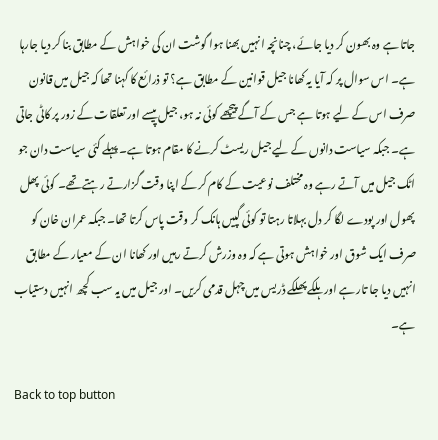جاتا ہے وہ بھون کر دیا جائے، چنانچہ انہیں بھنا ہوا گوشت ان کی خواہش کے مطابق بنا کر دیا جارہا ہے۔ اس سوال پر کہ آیا یہ کھانا جیل قوانین کے مطابق ہے؟ تو ذرائع کا کہنا تھا کہ جیل میں قانون صرف اس کے لیے ہوتا ہے جس کے آگے پیچھے کوئی نہ ہو، جیل پیسے اور تعلقات کے زور پر کاٹی جاتی ہے۔ جبکہ سیاست دانوں کے لیے جیل ریسٹ کرنے کا مقام ہوتا ہے۔ پہلے کئی سیاست دان جو اٹک جیل میں آتے رہے وہ مختلف نوعیت کے کام کر کے اپنا وقت گزارتے رہتے تھے۔ کوئی پھل پھول اور پودے لگا کر دل بہلاتا رہتا تو کوئی گپیں ہانک کر وقت پاس کرتا تھا۔ جبکہ عمران خان کو صرف ایک شوق اور خواہش ہوتی ہے کہ وہ وزرش کرتے رہیں اور کھانا ان کے معیار کے مطابق انہیں دیا جا تار ہے اور ہلکے پھلکے ڈریس میں چہل قدمی کریں۔ اور جیل میں یہ سب کچھ انہیں دستیاب ہے۔

Back to top button